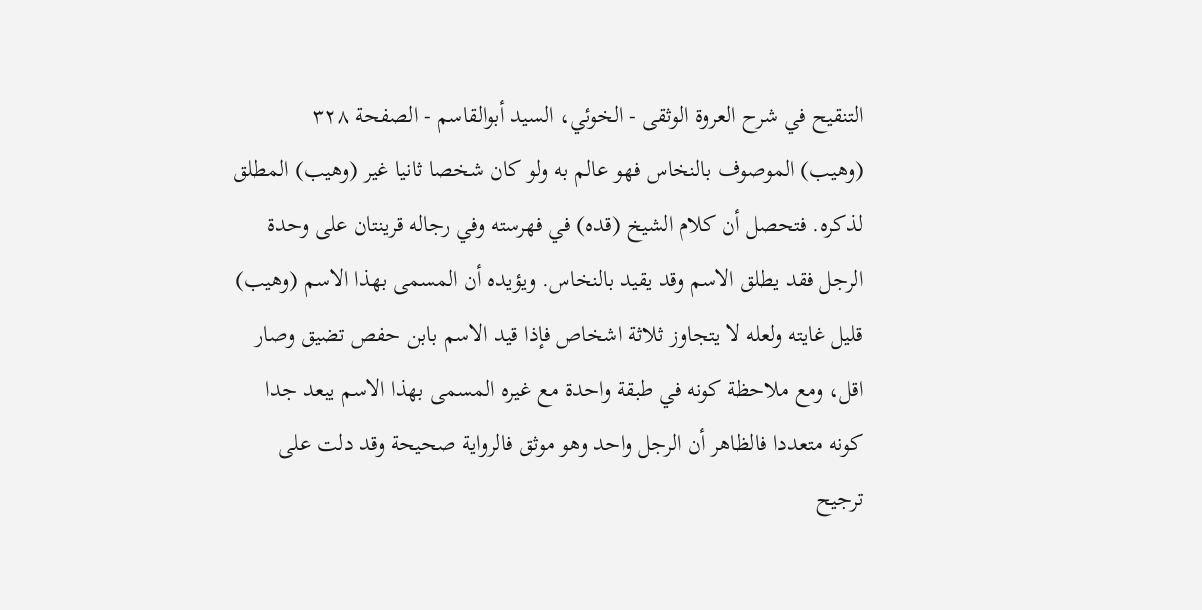التنقيح في شرح العروة الوثقى - الخوئي، السيد أبوالقاسم - الصفحة ٣٢٨
(وهيب) الموصوف بالنخاس فهو عالم به ولو كان شخصا ثانيا غير (وهيب) المطلق لذكره. فتحصل أن كلام الشيخ (قده) في فهرسته وفي رجاله قرينتان على وحدة الرجل فقد يطلق الاسم وقد يقيد بالنخاس. ويؤيده أن المسمى بهذا الاسم (وهيب) قليل غايته ولعله لا يتجاوز ثلاثة اشخاص فإذا قيد الاسم بابن حفص تضيق وصار اقل، ومع ملاحظة كونه في طبقة واحدة مع غيره المسمى بهذا الاسم يبعد جدا كونه متعددا فالظاهر أن الرجل واحد وهو موثق فالرواية صحيحة وقد دلت على ترجيح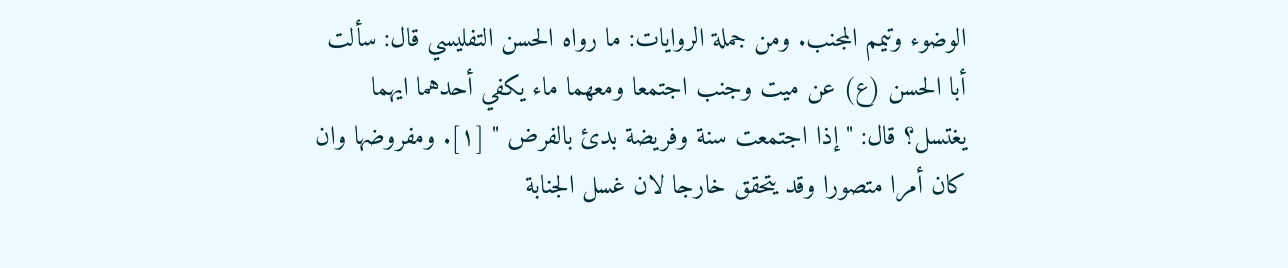الوضوء وتيمم المجنب. ومن جملة الروايات: ما رواه الحسن التفليسي قال: سألت أبا الحسن (ع) عن ميت وجنب اجتمعا ومعهما ماء يكفي أحدهما ايهما يغتسل؟ قال: " إذا اجتمعت سنة وفريضة بدئ بالفرض " [١]. ومفروضها وان كان أمرا متصورا وقد يتحقق خارجا لان غسل الجنابة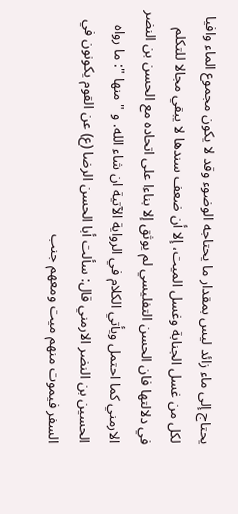يحتاج إلى ماء زائد ليس بمقدار ما يحتاجه الوضوء وقد لا يكون مجموع الماء وافيا لكل من غسل الجنابة وغسل الميت، إلا أن ضعف سندها لا يبقي مجالا للتكلم في دلالتها فان الحسن التفليسي لم يوثق إلا بناءا على اتحاده مع الحسن بن النضر الارمني كما احتمل ويأتي الكلام في الرواية الآتية ان شاء الله. و " منها ": ما رواه الحسين بن النضر الارمني قال: سألت أبا الحسن الرضا (ع) عن القوم يكونون في السفر فيموت منهم ميت ومعهم جنب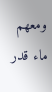ومعهم ماء قدر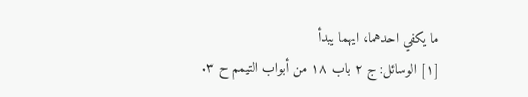ما يكفي احدهما، ايهما يبدأ
[١] الوسائل: ج ٢ باب ١٨ من أبواب التيمم ح ٣.